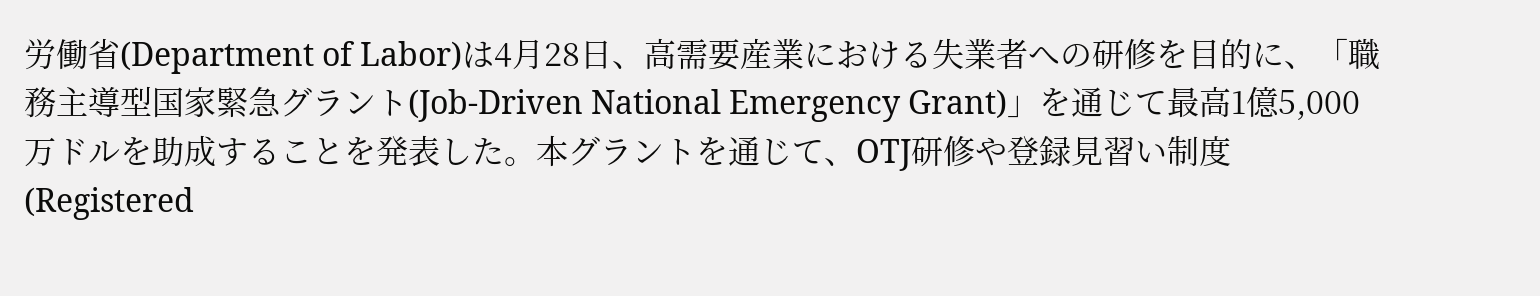労働省(Department of Labor)は4月28日、高需要産業における失業者への研修を目的に、「職務主導型国家緊急グラント(Job-Driven National Emergency Grant)」を通じて最高1億5,000万ドルを助成することを発表した。本グラントを通じて、OTJ研修や登録見習い制度(Registered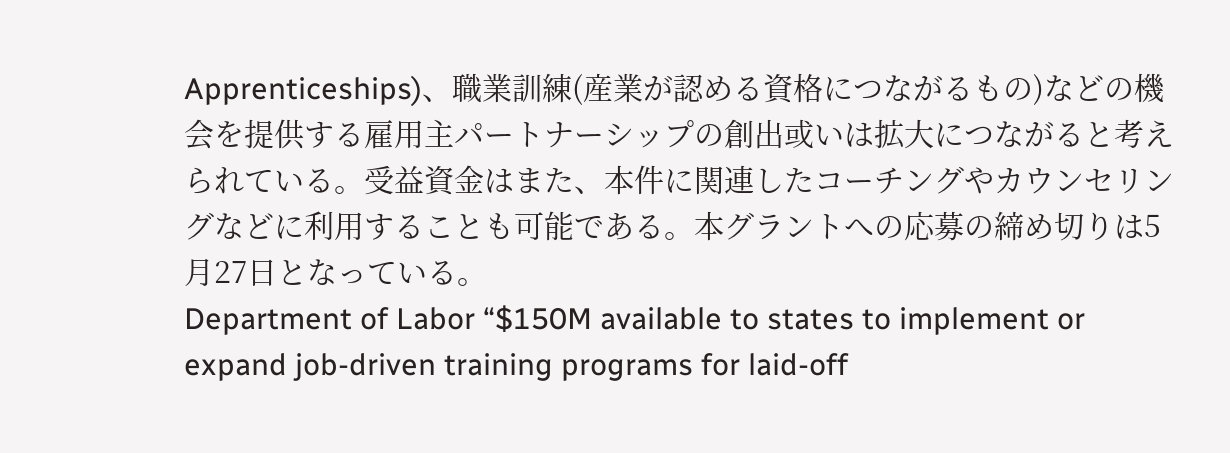Apprenticeships)、職業訓練(産業が認める資格につながるもの)などの機会を提供する雇用主パートナーシップの創出或いは拡大につながると考えられている。受益資金はまた、本件に関連したコーチングやカウンセリングなどに利用することも可能である。本グラントへの応募の締め切りは5月27日となっている。
Department of Labor “$150M available to states to implement or expand job-driven training programs for laid-off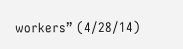workers” (4/28/14)